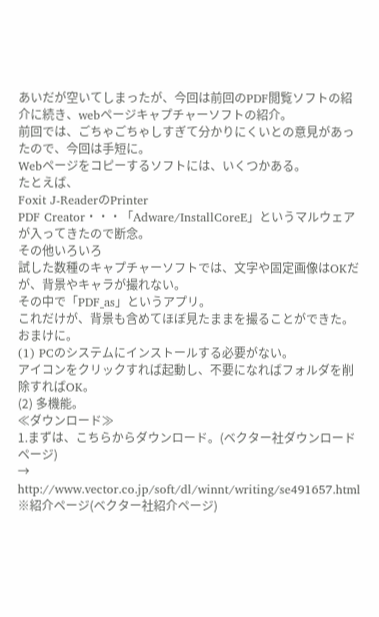あいだが空いてしまったが、今回は前回のPDF閲覧ソフトの紹介に続き、webページキャプチャーソフトの紹介。
前回では、ごちゃごちゃしすぎて分かりにくいとの意見があったので、今回は手短に。
Webページをコピーするソフトには、いくつかある。
たとえば、
Foxit J-ReaderのPrinter
PDF Creator・・・「Adware/InstallCoreE」というマルウェアが入ってきたので断念。
その他いろいろ
試した数種のキャプチャーソフトでは、文字や固定画像はOKだが、背景やキャラが撮れない。
その中で「PDF_as」というアプリ。
これだけが、背景も含めてほぼ見たままを撮ることができた。
おまけに。
(1) PCのシステムにインストールする必要がない。
アイコンをクリックすれば起動し、不要になればフォルダを削除すればOK。
(2) 多機能。
≪ダウンロード≫
1.まずは、こちらからダウンロード。(ベクター社ダウンロードページ)
→ http://www.vector.co.jp/soft/dl/winnt/writing/se491657.html
※紹介ページ(ベクター社紹介ページ)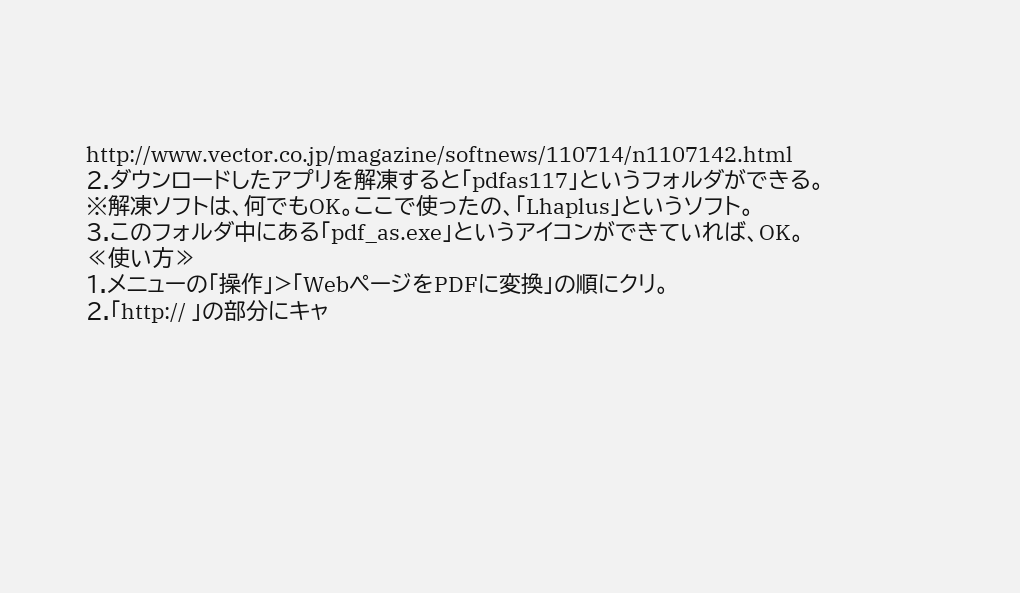http://www.vector.co.jp/magazine/softnews/110714/n1107142.html
2.ダウンロードしたアプリを解凍すると「pdfas117」というフォルダができる。
※解凍ソフトは、何でもOK。ここで使ったの、「Lhaplus」というソフト。
3.このフォルダ中にある「pdf_as.exe」というアイコンができていれば、OK。
≪使い方≫
1.メニューの「操作」>「WebページをPDFに変換」の順にクリ。
2.「http:// 」の部分にキャ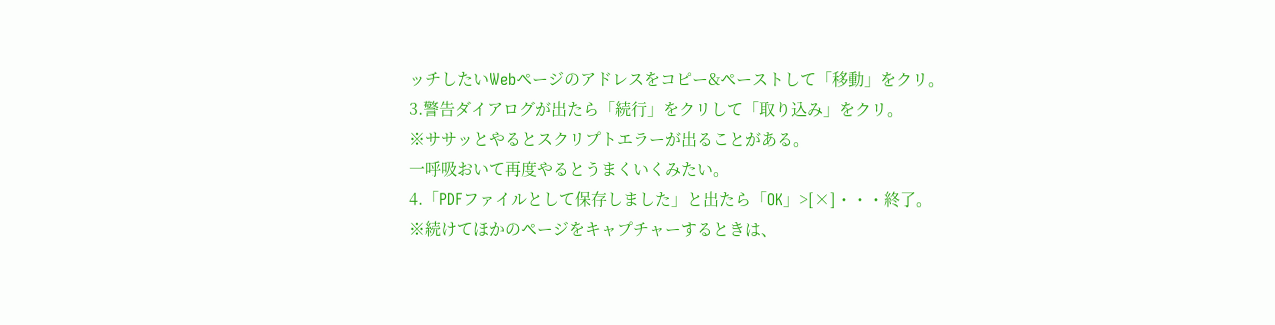ッチしたいWebページのアドレスをコピー&ペーストして「移動」をクリ。
3.警告ダイアログが出たら「続行」をクリして「取り込み」をクリ。
※ササッとやるとスクリプトエラーが出ることがある。
一呼吸おいて再度やるとうまくいくみたい。
4.「PDFファイルとして保存しました」と出たら「OK」>[×]・・・終了。
※続けてほかのページをキャプチャーするときは、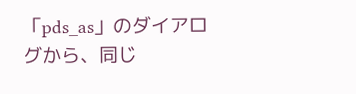「pds_as」のダイアログから、同じ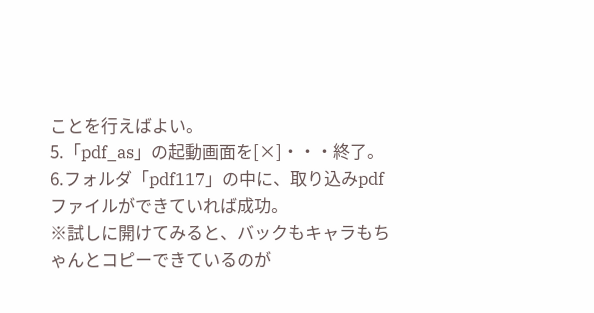ことを行えばよい。
5.「pdf_as」の起動画面を[×]・・・終了。
6.フォルダ「pdf117」の中に、取り込みpdfファイルができていれば成功。
※試しに開けてみると、バックもキャラもちゃんとコピーできているのが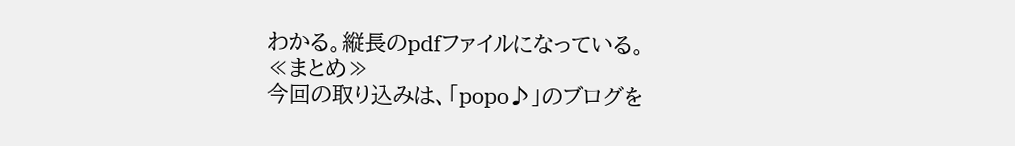わかる。縦長のpdfファイルになっている。
≪まとめ≫
今回の取り込みは、「popo♪」のブログを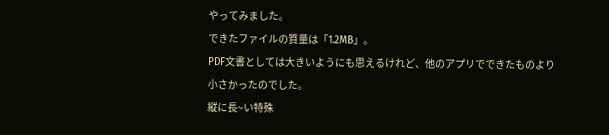やってみました。
できたファイルの質量は「1.2MB」。
PDF文書としては大きいようにも思えるけれど、他のアプリでできたものより小さかったのでした。
縦に長~い特殊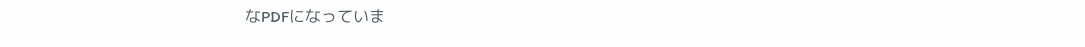なPDFになっていま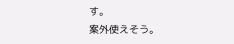す。
案外使えそう。